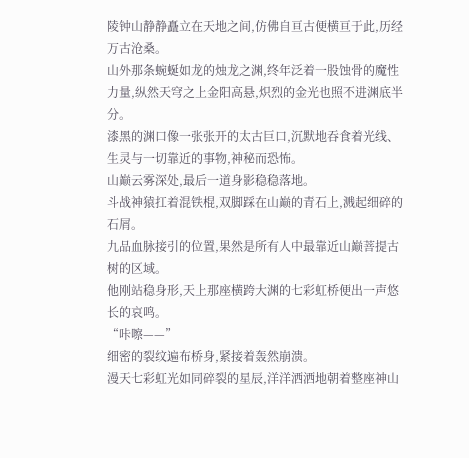陵钟山静静矗立在天地之间,仿佛自亘古便横亘于此,历经万古沧桑。
山外那条蜿蜒如龙的烛龙之渊,终年泛着一股蚀骨的魔性力量,纵然天穹之上金阳高悬,炽烈的金光也照不进渊底半分。
漆黑的渊口像一张张开的太古巨口,沉默地吞食着光线、生灵与一切靠近的事物,神秘而恐怖。
山巅云雾深处,最后一道身影稳稳落地。
斗战神猿扛着混铁棍,双脚踩在山巅的青石上,溅起细碎的石屑。
九品血脉接引的位置,果然是所有人中最靠近山巅菩提古树的区域。
他刚站稳身形,天上那座横跨大渊的七彩虹桥便出一声悠长的哀鸣。
“咔嚓——”
细密的裂纹遍布桥身,紧接着轰然崩溃。
漫天七彩虹光如同碎裂的星辰,洋洋洒洒地朝着整座神山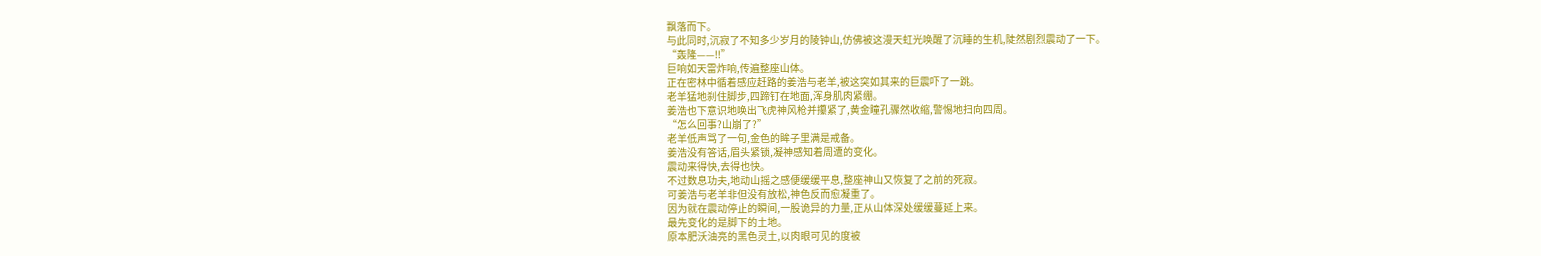飘落而下。
与此同时,沉寂了不知多少岁月的陵钟山,仿佛被这漫天虹光唤醒了沉睡的生机,陡然剧烈震动了一下。
“轰隆——!!”
巨响如天雷炸响,传遍整座山体。
正在密林中循着感应赶路的姜浩与老羊,被这突如其来的巨震吓了一跳。
老羊猛地刹住脚步,四蹄钉在地面,浑身肌肉紧绷。
姜浩也下意识地唤出飞虎神风枪并攥紧了,黄金瞳孔骤然收缩,警惕地扫向四周。
“怎么回事?山崩了?”
老羊低声骂了一句,金色的眸子里满是戒备。
姜浩没有答话,眉头紧锁,凝神感知着周遭的变化。
震动来得快,去得也快。
不过数息功夫,地动山摇之感便缓缓平息,整座神山又恢复了之前的死寂。
可姜浩与老羊非但没有放松,神色反而愈凝重了。
因为就在震动停止的瞬间,一股诡异的力量,正从山体深处缓缓蔓延上来。
最先变化的是脚下的土地。
原本肥沃油亮的黑色灵土,以肉眼可见的度被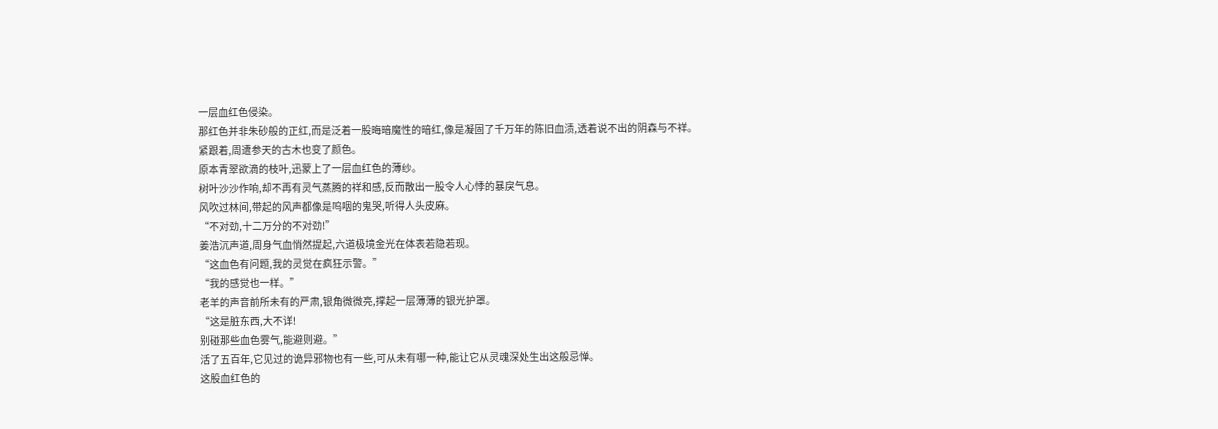一层血红色侵染。
那红色并非朱砂般的正红,而是泛着一股晦暗魔性的暗红,像是凝固了千万年的陈旧血渍,透着说不出的阴森与不祥。
紧跟着,周遭参天的古木也变了颜色。
原本青翠欲滴的枝叶,迅蒙上了一层血红色的薄纱。
树叶沙沙作响,却不再有灵气蒸腾的祥和感,反而散出一股令人心悸的暴戾气息。
风吹过林间,带起的风声都像是呜咽的鬼哭,听得人头皮麻。
“不对劲,十二万分的不对劲!”
姜浩沉声道,周身气血悄然提起,六道极境金光在体表若隐若现。
“这血色有问题,我的灵觉在疯狂示警。”
“我的感觉也一样。”
老羊的声音前所未有的严肃,银角微微亮,撑起一层薄薄的银光护罩。
“这是脏东西,大不详!
别碰那些血色雾气,能避则避。”
活了五百年,它见过的诡异邪物也有一些,可从未有哪一种,能让它从灵魂深处生出这般忌惮。
这股血红色的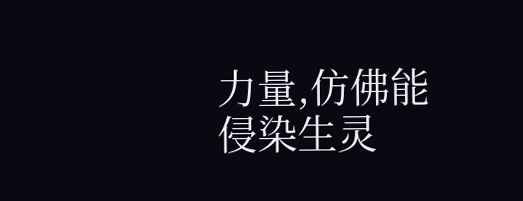力量,仿佛能侵染生灵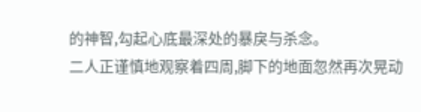的神智,勾起心底最深处的暴戾与杀念。
二人正谨慎地观察着四周,脚下的地面忽然再次晃动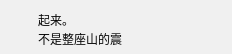起来。
不是整座山的震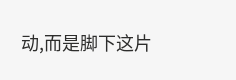动,而是脚下这片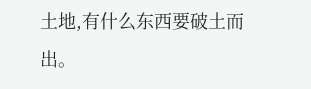土地,有什么东西要破土而出。